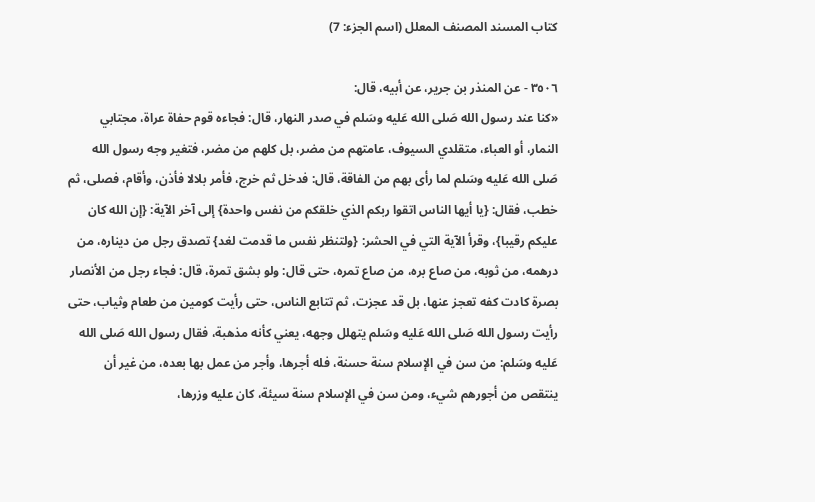كتاب المسند المصنف المعلل (اسم الجزء: 7)

٣٥٠٦ - عن المنذر بن جرير، عن أبيه، قال:
«كنا عند رسول الله صَلى الله عَليه وسَلم في صدر النهار، قال: فجاءه قوم حفاة عراة، مجتابي النمار، أو العباء، متقلدي السيوف، عامتهم من مضر، بل كلهم من مضر، فتغير وجه رسول الله صَلى الله عَليه وسَلم لما رأى بهم من الفاقة، قال: فدخل ثم خرج، فأمر بلالا فأذن، وأقام، فصلى، ثم خطب، فقال: {يا أيها الناس اتقوا ربكم الذي خلقكم من نفس واحدة} إلى آخر الآية: {إن الله كان عليكم رقيبا}، وقرأ الآية التي في الحشر: {ولتنظر نفس ما قدمت لغد} تصدق رجل من ديناره، من درهمه، من ثوبه، من صاع بره، من صاع تمره، حتى قال: ولو بشق تمرة، قال: فجاء رجل من الأنصار بصرة كادت كفه تعجز عنها، بل قد عجزت، ثم تتابع الناس، حتى رأيت كومين من طعام وثياب، حتى رأيت رسول الله صَلى الله عَليه وسَلم يتهلل وجهه، يعني كأنه مذهبة، فقال رسول الله صَلى الله عَليه وسَلم: من سن في الإسلام سنة حسنة، فله أجرها، وأجر من عمل بها بعده، من غير أن ينتقص من أجورهم شيء، ومن سن في الإسلام سنة سيئة، كان عليه وزرها،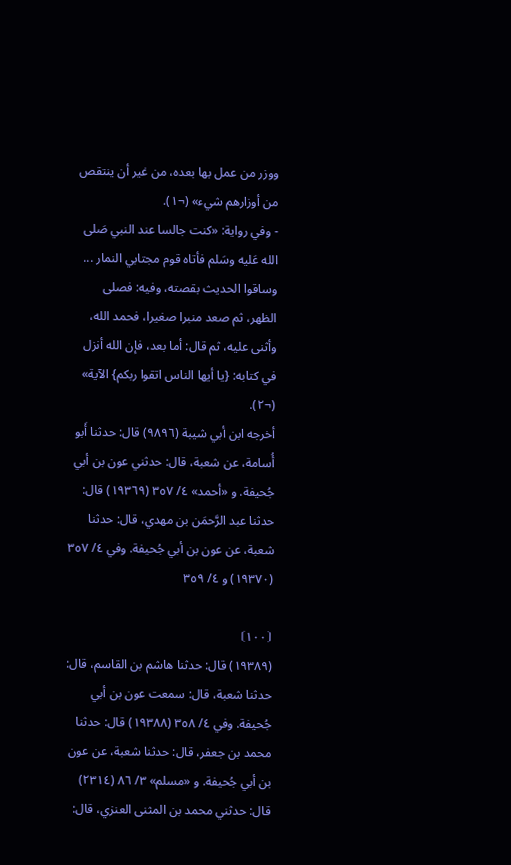ووزر من عمل بها بعده، من غير أن ينتقص من أوزارهم شيء» (¬١).
- وفي رواية: «كنت جالسا عند النبي صَلى الله عَليه وسَلم فأتاه قوم مجتابي النمار ... وساقوا الحديث بقصته، وفيه: فصلى الظهر، ثم صعد منبرا صغيرا، فحمد الله، وأثنى عليه، ثم قال: أما بعد، فإن الله أنزل في كتابه: {يا أيها الناس اتقوا ربكم} الآية» (¬٢).
أخرجه ابن أبي شيبة (٩٨٩٦) قال: حدثنا أَبو أُسامة، عن شعبة، قال: حدثني عون بن أبي جُحيفة. و «أحمد» ٤/ ٣٥٧ (١٩٣٦٩) قال: حدثنا عبد الرَّحمَن بن مهدي، قال: حدثنا شعبة، عن عون بن أبي جُحيفة. وفي ٤/ ٣٥٧ (١٩٣٧٠) و ٤/ ٣٥٩

⦗١٠٠⦘
(١٩٣٨٩) قال: حدثنا هاشم بن القاسم، قال: حدثنا شعبة، قال: سمعت عون بن أبي جُحيفة. وفي ٤/ ٣٥٨ (١٩٣٨٨) قال: حدثنا محمد بن جعفر، قال: حدثنا شعبة، عن عون بن أبي جُحيفة. و «مسلم» ٣/ ٨٦ (٢٣١٤) قال: حدثني محمد بن المثنى العنزي، قال: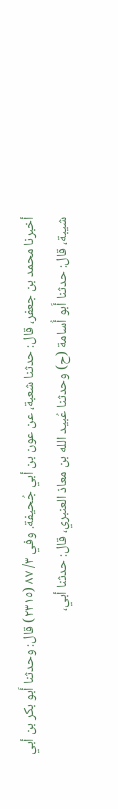أخبرنا محمد بن جعفر، قال: حدثنا شعبة، عن عون بن أبي جُحيفة. وفي ٣/ ٨٧ (٢٣١٥) قال: وحدثنا أَبو بكر بن أبي شيبة، قال: حدثنا أَبو أُسامة (ح) وحدثنا عُبيد الله بن معاذ العنبري، قال: حدثنا أبي،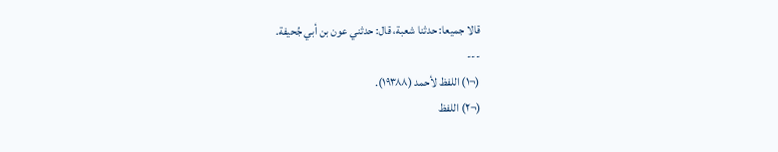قالا جميعا: حدثنا شعبة، قال: حدثني عون بن أبي جُحيفة.
---
(¬١) اللفظ لأحمد (١٩٣٨٨).
(¬٢) اللفظ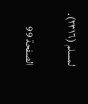لمسلم (٢٣١٦).

الصفحة 99